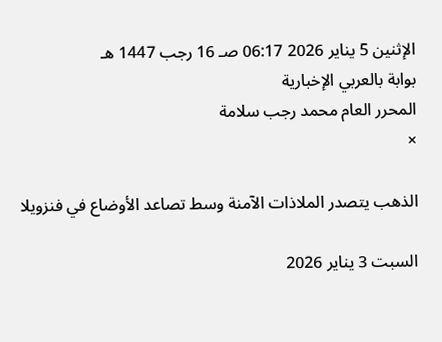الإثنين 5 يناير 2026 06:17 صـ 16 رجب 1447 هـ
بوابة بالعربي الإخبارية
المحرر العام محمد رجب سلامة
×

الذهب يتصدر الملاذات الآمنة وسط تصاعد الأوضاع في فنزويلا

السبت 3 يناير 2026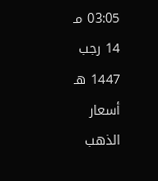03:05 مـ 14 رجب 1447 هـ
أسعار الذهب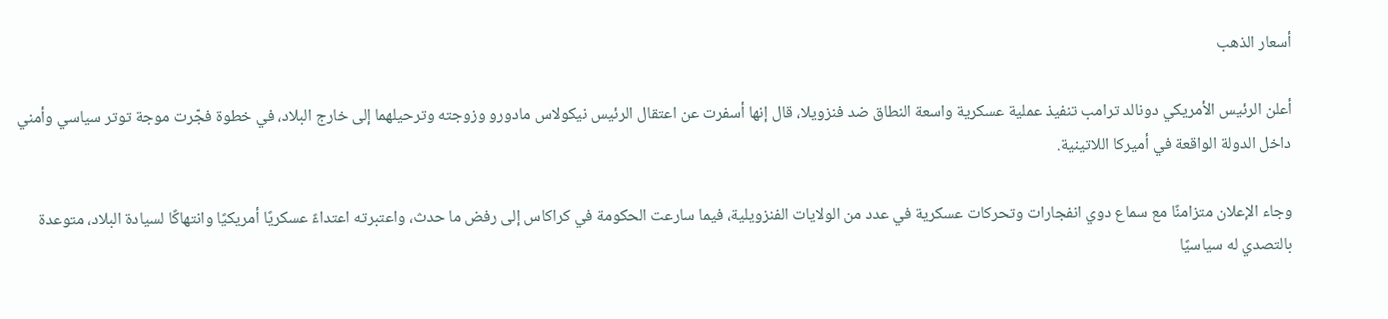أسعار الذهب

أعلن الرئيس الأمريكي دونالد ترامب تنفيذ عملية عسكرية واسعة النطاق ضد فنزويلا، قال إنها أسفرت عن اعتقال الرئيس نيكولاس مادورو وزوجته وترحيلهما إلى خارج البلاد، في خطوة فجّرت موجة توتر سياسي وأمني داخل الدولة الواقعة في أميركا اللاتينية.

وجاء الإعلان متزامنًا مع سماع دوي انفجارات وتحركات عسكرية في عدد من الولايات الفنزويلية، فيما سارعت الحكومة في كراكاس إلى رفض ما حدث، واعتبرته اعتداءً عسكريًا أمريكيًا وانتهاكًا لسيادة البلاد، متوعدة بالتصدي له سياسيًا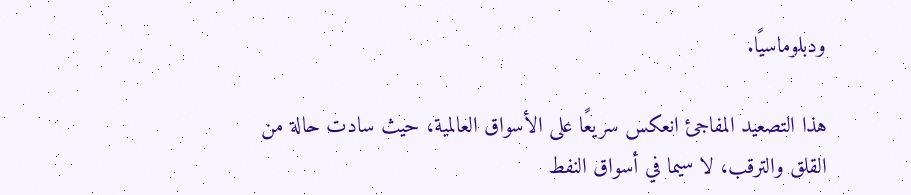ودبلوماسيًا.

هذا التصعيد المفاجئ انعكس سريعًا على الأسواق العالمية، حيث سادت حالة من القلق والترقب، لا سيما في أسواق النفط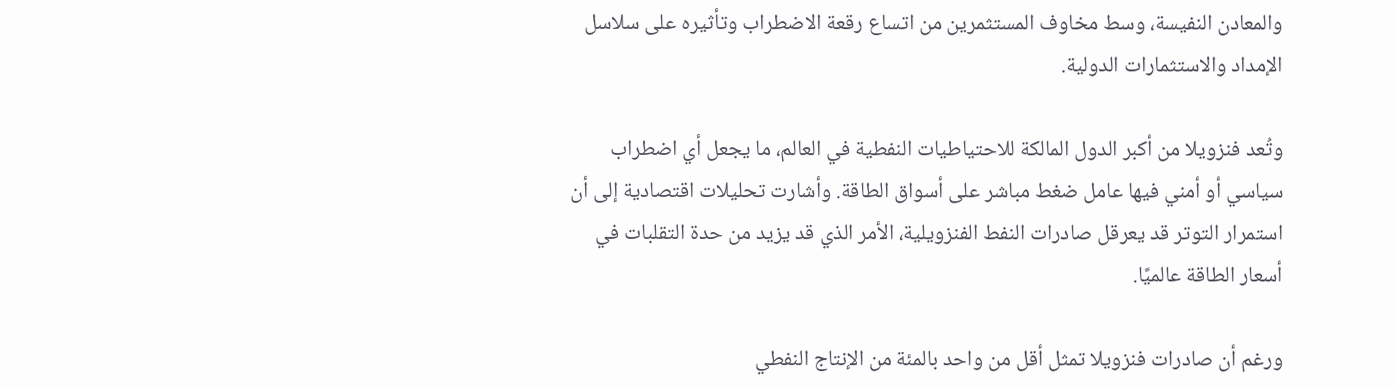والمعادن النفيسة، وسط مخاوف المستثمرين من اتساع رقعة الاضطراب وتأثيره على سلاسل الإمداد والاستثمارات الدولية.

وتُعد فنزويلا من أكبر الدول المالكة للاحتياطيات النفطية في العالم، ما يجعل أي اضطراب سياسي أو أمني فيها عامل ضغط مباشر على أسواق الطاقة. وأشارت تحليلات اقتصادية إلى أن استمرار التوتر قد يعرقل صادرات النفط الفنزويلية، الأمر الذي قد يزيد من حدة التقلبات في أسعار الطاقة عالميًا.

ورغم أن صادرات فنزويلا تمثل أقل من واحد بالمئة من الإنتاج النفطي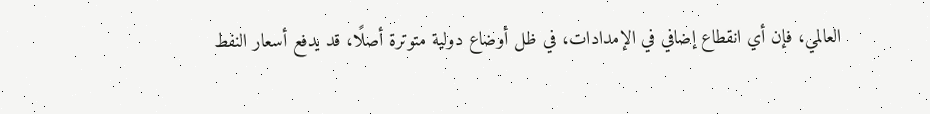العالمي، فإن أي انقطاع إضافي في الإمدادات، في ظل أوضاع دولية متوترة أصلًا، قد يدفع أسعار النفط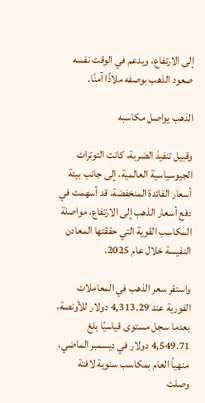إلى الارتفاع، ويدعم في الوقت نفسه صعود الذهب بوصفه ملاذًا آمنًا.

الذهب يواصل مكاسبه

وقبيل تنفيذ الضربة، كانت التوترات الجيوسياسية العالمية، إلى جانب بيئة أسعار الفائدة المنخفضة، قد أسهمت في دفع أسعار الذهب إلى الارتفاع، مواصلة المكاسب القوية التي حققتها المعادن النفيسة خلال عام 2025.

واستقر سعر الذهب في المعاملات الفورية عند 4,313.29 دولار للأونصة، بعدما سجل مستوى قياسيًا بلغ 4,549.71 دولار في ديسمبر الماضي، منهياً العام بمكاسب سنوية لافتة وصلت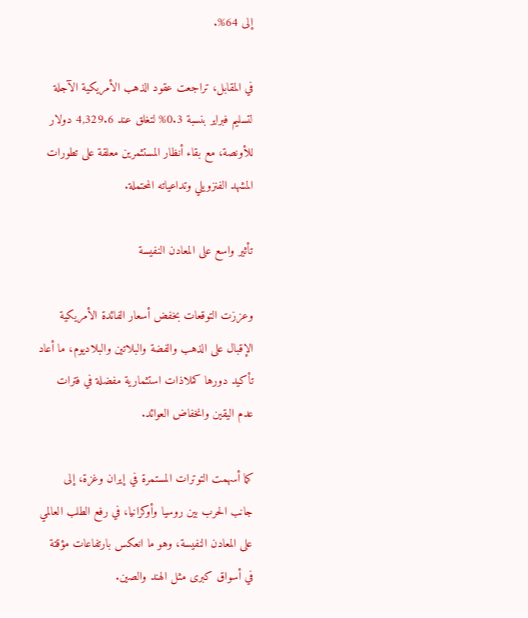إلى 64%.

في المقابل، تراجعت عقود الذهب الأمريكية الآجلة لتسليم فبراير بنسبة 0.3% لتغلق عند 4,329.6 دولار للأونصة، مع بقاء أنظار المستثمرين معلقة على تطورات المشهد الفنزويلي وتداعياته المحتملة.

تأثير واسع على المعادن النفيسة

وعززت التوقعات بخفض أسعار الفائدة الأمريكية الإقبال على الذهب والفضة والبلاتين والبلاديوم، ما أعاد تأكيد دورها كملاذات استثمارية مفضلة في فترات عدم اليقين وانخفاض العوائد.

كما أسهمت التوترات المستمرة في إيران وغزة، إلى جانب الحرب بين روسيا وأوكرانيا، في رفع الطلب العالمي على المعادن النفيسة، وهو ما انعكس بارتفاعات مؤقتة في أسواق كبرى مثل الهند والصين.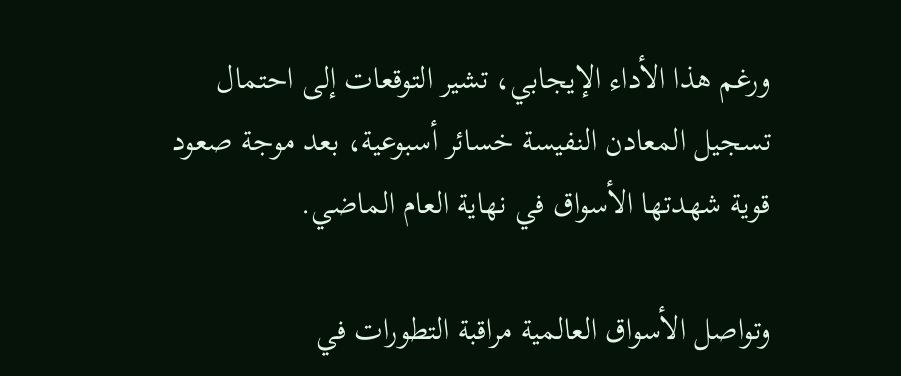ورغم هذا الأداء الإيجابي، تشير التوقعات إلى احتمال تسجيل المعادن النفيسة خسائر أسبوعية، بعد موجة صعود قوية شهدتها الأسواق في نهاية العام الماضي.

وتواصل الأسواق العالمية مراقبة التطورات في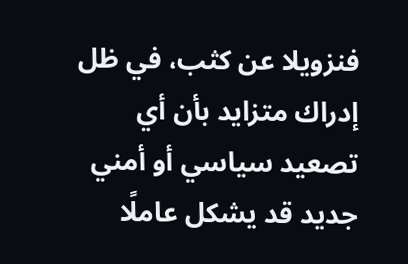فنزويلا عن كثب، في ظل إدراك متزايد بأن أي تصعيد سياسي أو أمني جديد قد يشكل عاملًا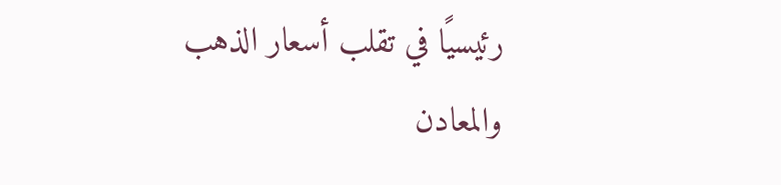رئيسيًا في تقلب أسعار الذهب والمعادن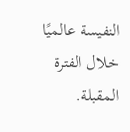النفيسة عالميًا خلال الفترة المقبلة.